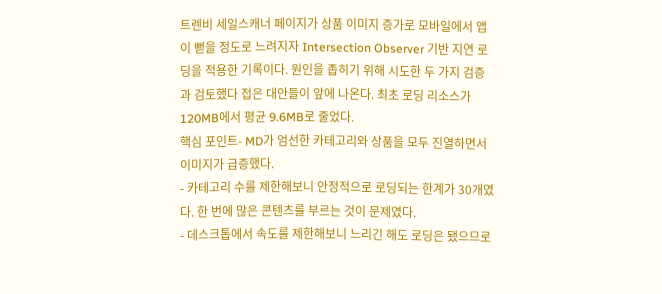트렌비 세일스캐너 페이지가 상품 이미지 증가로 모바일에서 앱이 뻗을 정도로 느려지자 Intersection Observer 기반 지연 로딩을 적용한 기록이다. 원인을 좁히기 위해 시도한 두 가지 검증과 검토했다 접은 대안들이 앞에 나온다. 최초 로딩 리소스가 120MB에서 평균 9.6MB로 줄었다.
핵심 포인트- MD가 엄선한 카테고리와 상품을 모두 진열하면서 이미지가 급증했다.
- 카테고리 수를 제한해보니 안정적으로 로딩되는 한계가 30개였다. 한 번에 많은 콘텐츠를 부르는 것이 문제였다.
- 데스크톱에서 속도를 제한해보니 느리긴 해도 로딩은 됐으므로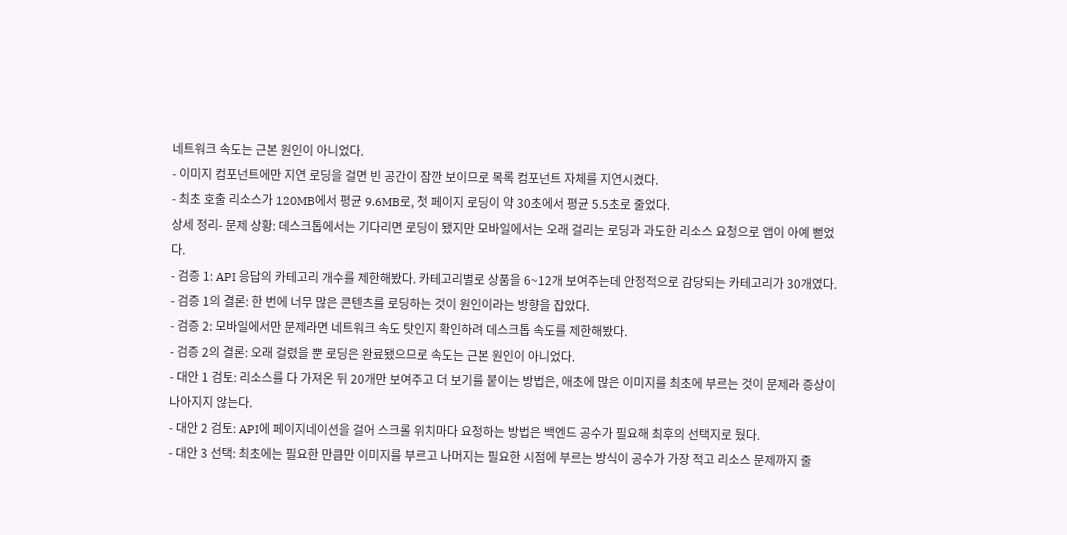네트워크 속도는 근본 원인이 아니었다.
- 이미지 컴포넌트에만 지연 로딩을 걸면 빈 공간이 잠깐 보이므로 목록 컴포넌트 자체를 지연시켰다.
- 최초 호출 리소스가 120MB에서 평균 9.6MB로, 첫 페이지 로딩이 약 30초에서 평균 5.5초로 줄었다.
상세 정리- 문제 상황: 데스크톱에서는 기다리면 로딩이 됐지만 모바일에서는 오래 걸리는 로딩과 과도한 리소스 요청으로 앱이 아예 뻗었다.
- 검증 1: API 응답의 카테고리 개수를 제한해봤다. 카테고리별로 상품을 6~12개 보여주는데 안정적으로 감당되는 카테고리가 30개였다.
- 검증 1의 결론: 한 번에 너무 많은 콘텐츠를 로딩하는 것이 원인이라는 방향을 잡았다.
- 검증 2: 모바일에서만 문제라면 네트워크 속도 탓인지 확인하려 데스크톱 속도를 제한해봤다.
- 검증 2의 결론: 오래 걸렸을 뿐 로딩은 완료됐으므로 속도는 근본 원인이 아니었다.
- 대안 1 검토: 리소스를 다 가져온 뒤 20개만 보여주고 더 보기를 붙이는 방법은, 애초에 많은 이미지를 최초에 부르는 것이 문제라 증상이 나아지지 않는다.
- 대안 2 검토: API에 페이지네이션을 걸어 스크롤 위치마다 요청하는 방법은 백엔드 공수가 필요해 최후의 선택지로 뒀다.
- 대안 3 선택: 최초에는 필요한 만큼만 이미지를 부르고 나머지는 필요한 시점에 부르는 방식이 공수가 가장 적고 리소스 문제까지 줄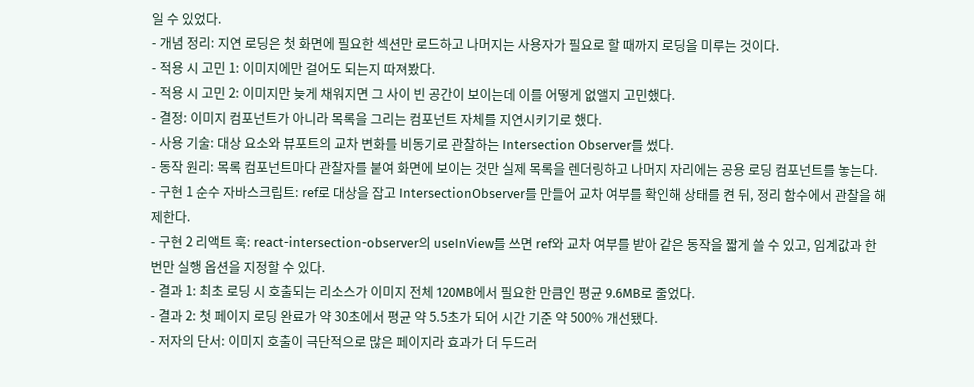일 수 있었다.
- 개념 정리: 지연 로딩은 첫 화면에 필요한 섹션만 로드하고 나머지는 사용자가 필요로 할 때까지 로딩을 미루는 것이다.
- 적용 시 고민 1: 이미지에만 걸어도 되는지 따져봤다.
- 적용 시 고민 2: 이미지만 늦게 채워지면 그 사이 빈 공간이 보이는데 이를 어떻게 없앨지 고민했다.
- 결정: 이미지 컴포넌트가 아니라 목록을 그리는 컴포넌트 자체를 지연시키기로 했다.
- 사용 기술: 대상 요소와 뷰포트의 교차 변화를 비동기로 관찰하는 Intersection Observer를 썼다.
- 동작 원리: 목록 컴포넌트마다 관찰자를 붙여 화면에 보이는 것만 실제 목록을 렌더링하고 나머지 자리에는 공용 로딩 컴포넌트를 놓는다.
- 구현 1 순수 자바스크립트: ref로 대상을 잡고 IntersectionObserver를 만들어 교차 여부를 확인해 상태를 켠 뒤, 정리 함수에서 관찰을 해제한다.
- 구현 2 리액트 훅: react-intersection-observer의 useInView를 쓰면 ref와 교차 여부를 받아 같은 동작을 짧게 쓸 수 있고, 임계값과 한 번만 실행 옵션을 지정할 수 있다.
- 결과 1: 최초 로딩 시 호출되는 리소스가 이미지 전체 120MB에서 필요한 만큼인 평균 9.6MB로 줄었다.
- 결과 2: 첫 페이지 로딩 완료가 약 30초에서 평균 약 5.5초가 되어 시간 기준 약 500% 개선됐다.
- 저자의 단서: 이미지 호출이 극단적으로 많은 페이지라 효과가 더 두드러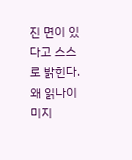진 면이 있다고 스스로 밝힌다.
왜 읽나이미지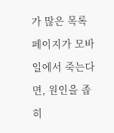가 많은 목록 페이지가 모바일에서 죽는다면, 원인을 좁히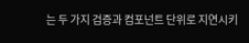는 두 가지 검증과 컴포넌트 단위로 지연시키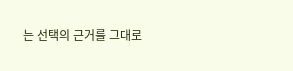는 선택의 근거를 그대로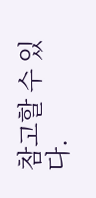참고할 수 있다.